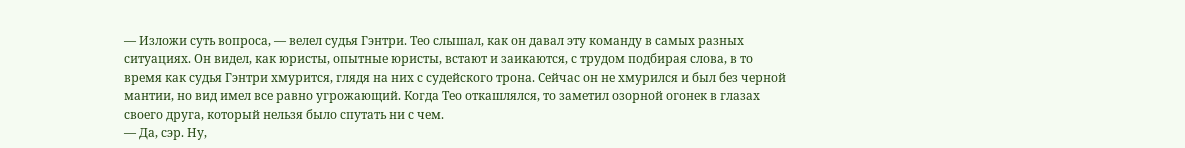— Изложи суть вопроса, — велел судья Гэнтри. Тео слышал, как он давал эту команду в самых разных ситуациях. Он видел, как юристы, опытные юристы, встают и заикаются, с трудом подбирая слова, в то время как судья Гэнтри хмурится, глядя на них с судейского трона. Сейчас он не хмурился и был без черной мантии, но вид имел все равно угрожающий. Когда Тео откашлялся, то заметил озорной огонек в глазах своего друга, который нельзя было спутать ни с чем.
— Да, сэр. Ну,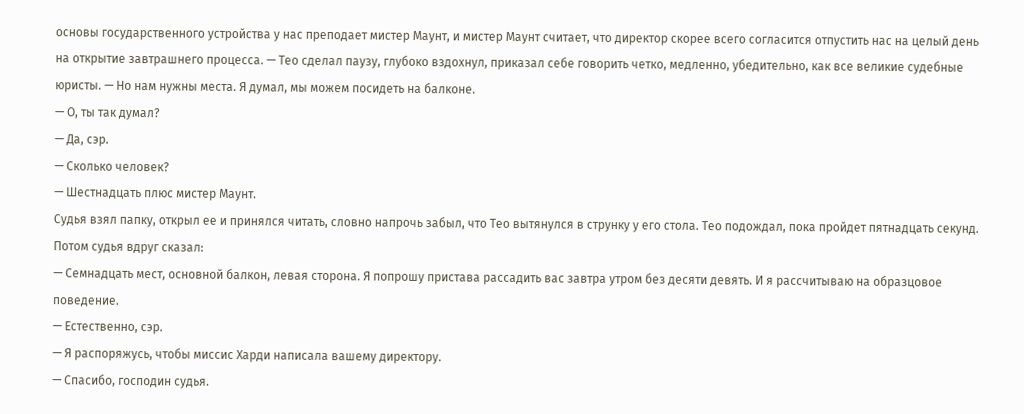основы государственного устройства у нас преподает мистер Маунт, и мистер Маунт считает, что директор скорее всего согласится отпустить нас на целый день на открытие завтрашнего процесса. — Тео сделал паузу, глубоко вздохнул, приказал себе говорить четко, медленно, убедительно, как все великие судебные юристы. — Но нам нужны места. Я думал, мы можем посидеть на балконе.
— О, ты так думал?
— Да, сэр.
— Сколько человек?
— Шестнадцать плюс мистер Маунт.
Судья взял папку, открыл ее и принялся читать, словно напрочь забыл, что Тео вытянулся в струнку у его стола. Тео подождал, пока пройдет пятнадцать секунд. Потом судья вдруг сказал:
— Семнадцать мест, основной балкон, левая сторона. Я попрошу пристава рассадить вас завтра утром без десяти девять. И я рассчитываю на образцовое поведение.
— Естественно, сэр.
— Я распоряжусь, чтобы миссис Харди написала вашему директору.
— Спасибо, господин судья.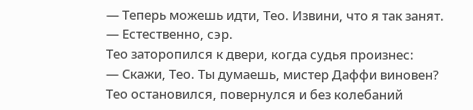— Теперь можешь идти, Тео. Извини, что я так занят.
— Естественно, сэр.
Тео заторопился к двери, когда судья произнес:
— Скажи, Тео. Ты думаешь, мистер Даффи виновен?
Тео остановился, повернулся и без колебаний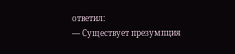ответил:
— Существует презумпция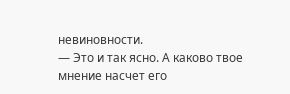невиновности.
— Это и так ясно. А каково твое мнение насчет его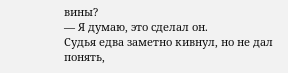вины?
— Я думаю, это сделал он.
Судья едва заметно кивнул, но не дал понять,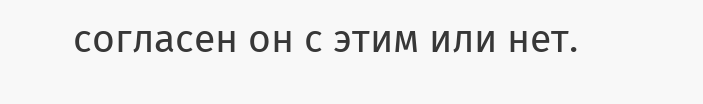согласен он с этим или нет.